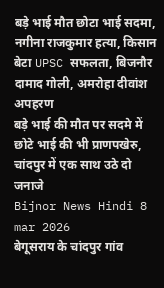बड़े भाई मौत छोटा भाई सदमा, नगीना राजकुमार हत्या, किसान बेटा UPSC सफलता, बिजनौर दामाद गोली, अमरोहा दीवांश अपहरण
बड़े भाई की मौत पर सदमे में छोटे भाई की भी प्राणपखेरु, चांदपुर में एक साथ उठे दो जनाजे
Bijnor News Hindi 8 mar 2026
बेगूसराय के चांदपुर गांव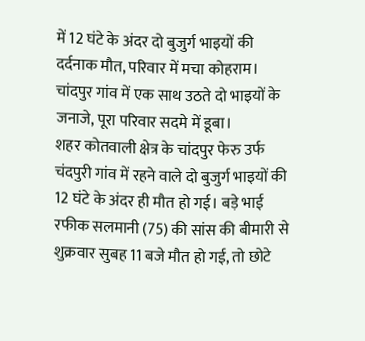में 12 घंटे के अंदर दो बुजुर्ग भाइयों की दर्दनाक मौत, परिवार में मचा कोहराम।
चांदपुर गांव में एक साथ उठते दो भाइयों के जनाजे, पूरा परिवार सदमे में डूबा।
शहर कोतवाली क्षेत्र के चांदपुर फेरु उर्फ चंदपुरी गांव में रहने वाले दो बुजुर्ग भाइयों की 12 घंटे के अंदर ही मौत हो गई। बड़े भाई रफीक सलमानी (75) की सांस की बीमारी से शुक्रवार सुबह 11 बजे मौत हो गई, तो छोटे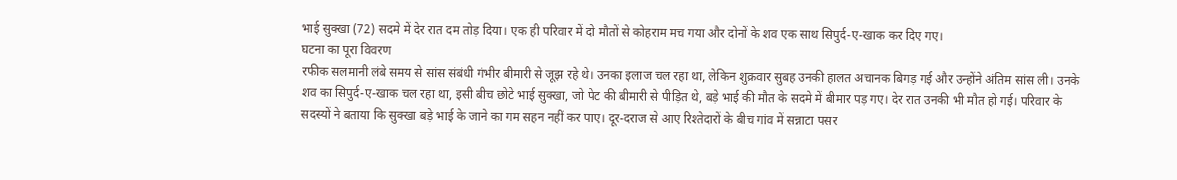भाई सुक्खा (72) सदमे में देर रात दम तोड़ दिया। एक ही परिवार में दो मौतों से कोहराम मच गया और दोनों के शव एक साथ सिपुर्द-ए-खाक कर दिए गए।
घटना का पूरा विवरण
रफीक सलमानी लंबे समय से सांस संबंधी गंभीर बीमारी से जूझ रहे थे। उनका इलाज चल रहा था, लेकिन शुक्रवार सुबह उनकी हालत अचानक बिगड़ गई और उन्होंने अंतिम सांस ली। उनके शव का सिपुर्द-ए-खाक चल रहा था, इसी बीच छोटे भाई सुक्खा, जो पेट की बीमारी से पीड़ित थे, बड़े भाई की मौत के सदमे में बीमार पड़ गए। देर रात उनकी भी मौत हो गई। परिवार के सदस्यों ने बताया कि सुक्खा बड़े भाई के जाने का गम सहन नहीं कर पाए। दूर-दराज से आए रिश्तेदारों के बीच गांव में सन्नाटा पसर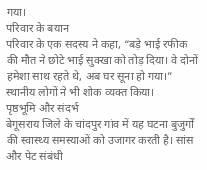गया।
परिवार के बयान
परिवार के एक सदस्य ने कहा, “बड़े भाई रफीक की मौत ने छोटे भाई सुक्खा को तोड़ दिया। वे दोनों हमेशा साथ रहते थे, अब घर सूना हो गया।” स्थानीय लोगों ने भी शोक व्यक्त किया।
पृष्ठभूमि और संदर्भ
बेगूसराय जिले के चांदपुर गांव में यह घटना बुजुर्गों की स्वास्थ्य समस्याओं को उजागर करती है। सांस और पेट संबंधी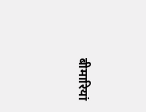बीमारियां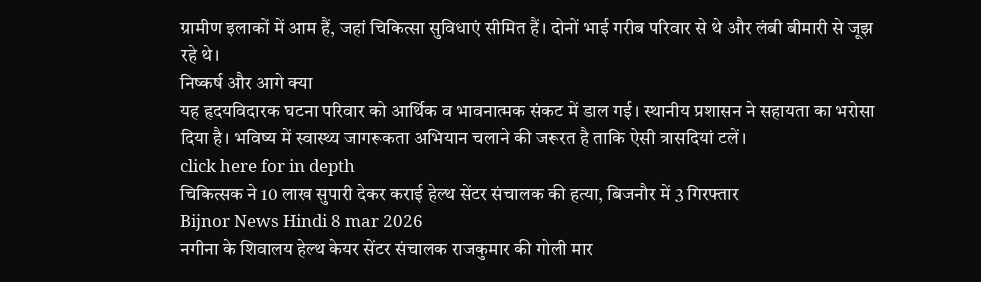ग्रामीण इलाकों में आम हैं, जहां चिकित्सा सुविधाएं सीमित हैं। दोनों भाई गरीब परिवार से थे और लंबी बीमारी से जूझ रहे थे।
निष्कर्ष और आगे क्या
यह हृदयविदारक घटना परिवार को आर्थिक व भावनात्मक संकट में डाल गई। स्थानीय प्रशासन ने सहायता का भरोसा दिया है। भविष्य में स्वास्थ्य जागरूकता अभियान चलाने की जरूरत है ताकि ऐसी त्रासदियां टलें।
click here for in depth
चिकित्सक ने 10 लाख सुपारी देकर कराई हेल्थ सेंटर संचालक की हत्या, बिजनौर में 3 गिरफ्तार
Bijnor News Hindi 8 mar 2026
नगीना के शिवालय हेल्थ केयर सेंटर संचालक राजकुमार की गोली मार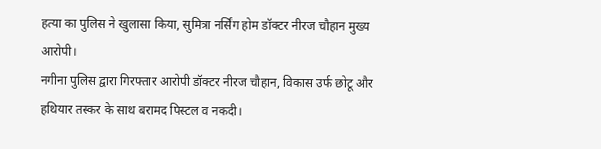हत्या का पुलिस ने खुलासा किया, सुमित्रा नर्सिंग होम डॉक्टर नीरज चौहान मुख्य आरोपी।
नगीना पुलिस द्वारा गिरफ्तार आरोपी डॉक्टर नीरज चौहान, विकास उर्फ छोटू और हथियार तस्कर के साथ बरामद पिस्टल व नकदी।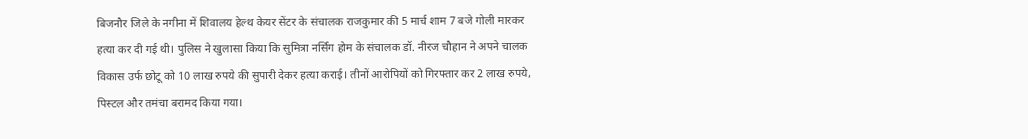बिजनौर जिले के नगीना में शिवालय हेल्थ केयर सेंटर के संचालक राजकुमार की 5 मार्च शाम 7 बजे गोली मारकर हत्या कर दी गई थी। पुलिस ने खुलासा किया कि सुमित्रा नर्सिंग होम के संचालक डॉ. नीरज चौहान ने अपने चालक विकास उर्फ छोटू को 10 लाख रुपये की सुपारी देकर हत्या कराई। तीनों आरोपियों को गिरफ्तार कर 2 लाख रुपये, पिस्टल और तमंचा बरामद किया गया।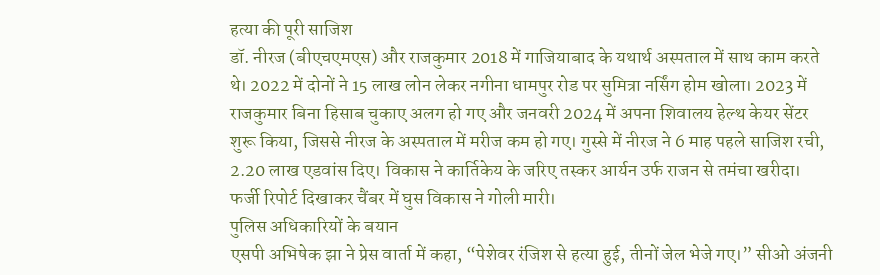हत्या की पूरी साजिश
डॉ. नीरज (बीएचएमएस) और राजकुमार 2018 में गाजियाबाद के यथार्थ अस्पताल में साथ काम करते थे। 2022 में दोनों ने 15 लाख लोन लेकर नगीना धामपुर रोड पर सुमित्रा नर्सिंग होम खोला। 2023 में राजकुमार बिना हिसाब चुकाए अलग हो गए और जनवरी 2024 में अपना शिवालय हेल्थ केयर सेंटर शुरू किया, जिससे नीरज के अस्पताल में मरीज कम हो गए। गुस्से में नीरज ने 6 माह पहले साजिश रची, 2.20 लाख एडवांस दिए। विकास ने कार्तिकेय के जरिए तस्कर आर्यन उर्फ राजन से तमंचा खरीदा। फर्जी रिपोर्ट दिखाकर चैंबर में घुस विकास ने गोली मारी।
पुलिस अधिकारियों के बयान
एसपी अभिषेक झा ने प्रेस वार्ता में कहा, “पेशेवर रंजिश से हत्या हुई, तीनों जेल भेजे गए।” सीओ अंजनी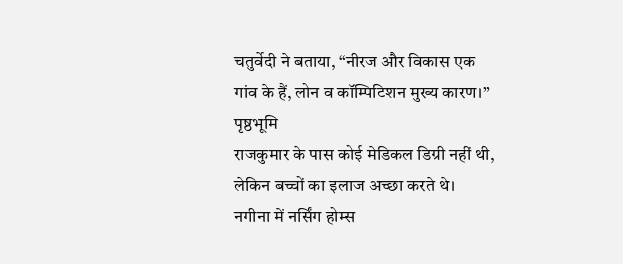चतुर्वेदी ने बताया, “नीरज और विकास एक गांव के हैं, लोन व कॉम्पिटिशन मुख्य कारण।”
पृष्ठभूमि
राजकुमार के पास कोई मेडिकल डिग्री नहीं थी, लेकिन बच्चों का इलाज अच्छा करते थे। नगीना में नर्सिंग होम्स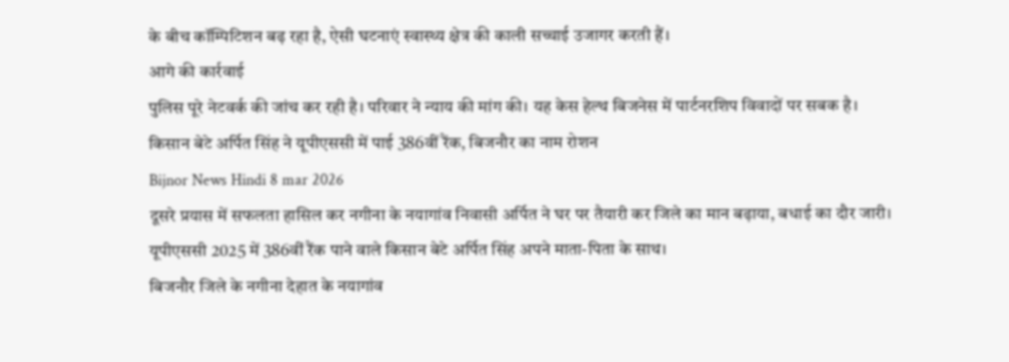के बीच कॉम्पिटिशन बढ़ रहा है, ऐसी घटनाएं स्वास्थ्य क्षेत्र की काली सच्चाई उजागर करती हैं।
आगे की कार्रवाई
पुलिस पूरे नेटवर्क की जांच कर रही है। परिवार ने न्याय की मांग की। यह केस हेल्थ बिजनेस में पार्टनरशिप विवादों पर सबक है।
किसान बेटे अर्पित सिंह ने यूपीएससी में पाई 386वीं रैंक, बिजनौर का नाम रोशन
Bijnor News Hindi 8 mar 2026
दूसरे प्रयास में सफलता हासिल कर नगीना के नयागांव निवासी अर्पित ने घर पर तैयारी कर जिले का मान बढ़ाया, बधाई का दौर जारी।
यूपीएससी 2025 में 386वीं रैंक पाने वाले किसान बेटे अर्पित सिंह अपने माता-पिता के साथ।
बिजनौर जिले के नगीना देहात के नयागांव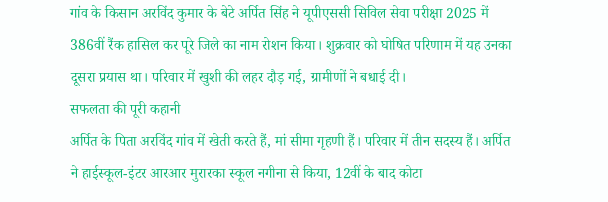गांव के किसान अरविंद कुमार के बेटे अर्पित सिंह ने यूपीएससी सिविल सेवा परीक्षा 2025 में 386वीं रैंक हासिल कर पूरे जिले का नाम रोशन किया। शुक्रवार को घोषित परिणाम में यह उनका दूसरा प्रयास था। परिवार में खुशी की लहर दौड़ गई, ग्रामीणों ने बधाई दी।
सफलता की पूरी कहानी
अर्पित के पिता अरविंद गांव में खेती करते हैं, मां सीमा गृहणी हैं। परिवार में तीन सदस्य हैं। अर्पित ने हाईस्कूल-इंटर आरआर मुरारका स्कूल नगीना से किया, 12वीं के बाद कोटा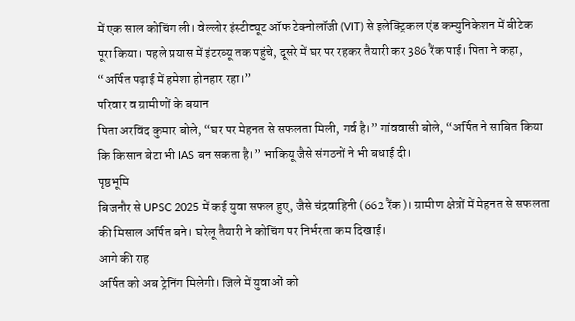में एक साल कोचिंग ली। वेल्लोर इंस्टीट्यूट ऑफ टेक्नोलॉजी (VIT) से इलेक्ट्रिकल एंड कम्युनिकेशन में बीटेक पूरा किया। पहले प्रयास में इंटरव्यू तक पहुंचे, दूसरे में घर पर रहकर तैयारी कर 386 रैंक पाई। पिता ने कहा, “अर्पित पढ़ाई में हमेशा होनहार रहा।”
परिवार व ग्रामीणों के बयान
पिता अरविंद कुमार बोले, “घर पर मेहनत से सफलता मिली, गर्व है।” गांववासी बोले, “अर्पित ने साबित किया कि किसान बेटा भी IAS बन सकता है।” भाकियू जैसे संगठनों ने भी बधाई दी।
पृष्ठभूमि
बिजनौर से UPSC 2025 में कई युवा सफल हुए, जैसे चंद्रवाहिनी (662 रैंक)। ग्रामीण क्षेत्रों में मेहनत से सफलता की मिसाल अर्पित बने। घरेलू तैयारी ने कोचिंग पर निर्भरता कम दिखाई।
आगे की राह
अर्पित को अब ट्रेनिंग मिलेगी। जिले में युवाओं को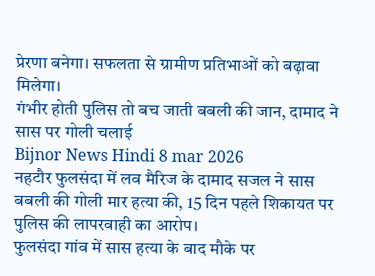प्रेरणा बनेगा। सफलता से ग्रामीण प्रतिभाओं को बढ़ावा मिलेगा।
गंभीर होती पुलिस तो बच जाती बबली की जान, दामाद ने सास पर गोली चलाई
Bijnor News Hindi 8 mar 2026
नहटौर फुलसंदा में लव मैरिज के दामाद सजल ने सास बबली की गोली मार हत्या की, 15 दिन पहले शिकायत पर पुलिस की लापरवाही का आरोप।
फुलसंदा गांव में सास हत्या के बाद मौके पर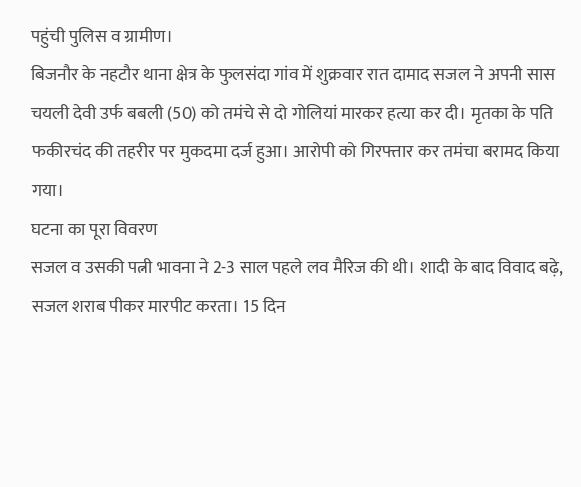पहुंची पुलिस व ग्रामीण।
बिजनौर के नहटौर थाना क्षेत्र के फुलसंदा गांव में शुक्रवार रात दामाद सजल ने अपनी सास चयली देवी उर्फ बबली (50) को तमंचे से दो गोलियां मारकर हत्या कर दी। मृतका के पति फकीरचंद की तहरीर पर मुकदमा दर्ज हुआ। आरोपी को गिरफ्तार कर तमंचा बरामद किया गया।
घटना का पूरा विवरण
सजल व उसकी पत्नी भावना ने 2-3 साल पहले लव मैरिज की थी। शादी के बाद विवाद बढ़े, सजल शराब पीकर मारपीट करता। 15 दिन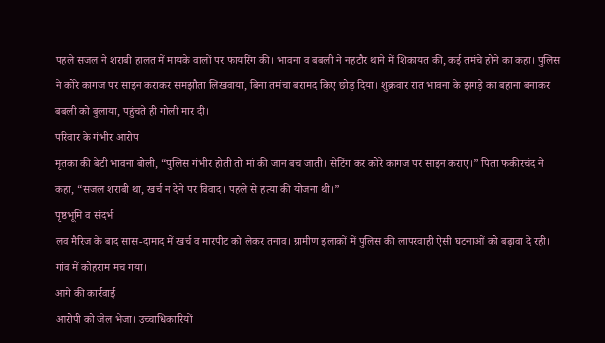पहले सजल ने शराबी हालत में मायके वालों पर फायरिंग की। भावना व बबली ने नहटौर थाने में शिकायत की, कई तमंचे होने का कहा। पुलिस ने कोरे कागज पर साइन कराकर समझौता लिखवाया, बिना तमंचा बरामद किए छोड़ दिया। शुक्रवार रात भावना के झगड़े का बहाना बनाकर बबली को बुलाया, पहुंचते ही गोली मार दी।
परिवार के गंभीर आरोप
मृतका की बेटी भावना बोली, “पुलिस गंभीर होती तो मां की जान बच जाती। सेटिंग कर कोरे कागज पर साइन कराए।” पिता फकीरचंद ने कहा, “सजल शराबी था, खर्च न देने पर विवाद। पहले से हत्या की योजना थी।”
पृष्ठभूमि व संदर्भ
लव मैरिज के बाद सास-दामाद में खर्च व मारपीट को लेकर तनाव। ग्रामीण इलाकों में पुलिस की लापरवाही ऐसी घटनाओं को बढ़ावा दे रही। गांव में कोहराम मच गया।
आगे की कार्रवाई
आरोपी को जेल भेजा। उच्चाधिकारियों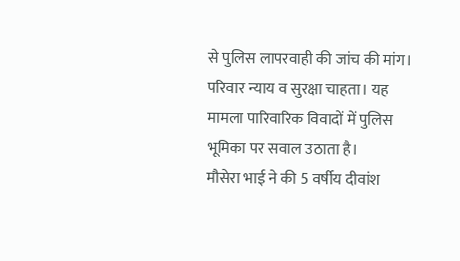से पुलिस लापरवाही की जांच की मांग। परिवार न्याय व सुरक्षा चाहता। यह मामला पारिवारिक विवादों में पुलिस भूमिका पर सवाल उठाता है।
मौसेरा भाई ने की 5 वर्षीय दीवांश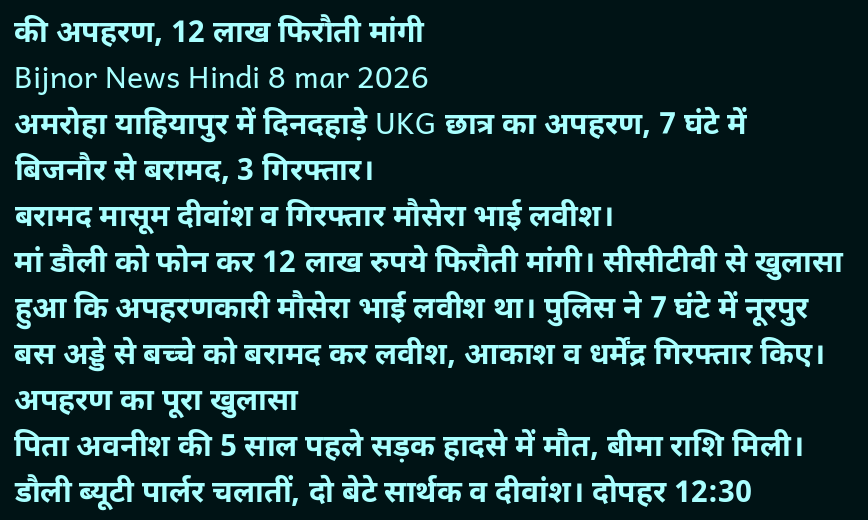की अपहरण, 12 लाख फिरौती मांगी
Bijnor News Hindi 8 mar 2026
अमरोहा याहियापुर में दिनदहाड़े UKG छात्र का अपहरण, 7 घंटे में बिजनौर से बरामद, 3 गिरफ्तार।
बरामद मासूम दीवांश व गिरफ्तार मौसेरा भाई लवीश।
मां डौली को फोन कर 12 लाख रुपये फिरौती मांगी। सीसीटीवी से खुलासा हुआ कि अपहरणकारी मौसेरा भाई लवीश था। पुलिस ने 7 घंटे में नूरपुर बस अड्डे से बच्चे को बरामद कर लवीश, आकाश व धर्मेंद्र गिरफ्तार किए।
अपहरण का पूरा खुलासा
पिता अवनीश की 5 साल पहले सड़क हादसे में मौत, बीमा राशि मिली। डौली ब्यूटी पार्लर चलातीं, दो बेटे सार्थक व दीवांश। दोपहर 12:30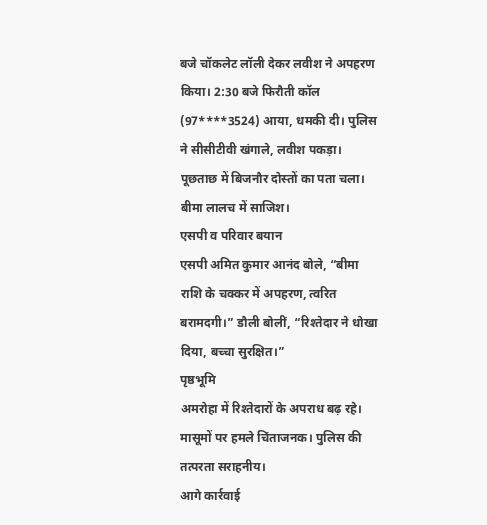बजे चॉकलेट लॉली देकर लवीश ने अपहरण किया। 2:30 बजे फिरौती कॉल (97****3524) आया, धमकी दी। पुलिस ने सीसीटीवी खंगाले, लवीश पकड़ा। पूछताछ में बिजनौर दोस्तों का पता चला। बीमा लालच में साजिश।
एसपी व परिवार बयान
एसपी अमित कुमार आनंद बोले, “बीमा राशि के चक्कर में अपहरण, त्वरित बरामदगी।” डौली बोलीं, “रिश्तेदार ने धोखा दिया, बच्चा सुरक्षित।”
पृष्ठभूमि
अमरोहा में रिश्तेदारों के अपराध बढ़ रहे। मासूमों पर हमले चिंताजनक। पुलिस की तत्परता सराहनीय।
आगे कार्रवाई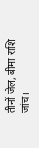तीनों जेल, बीमा राशि जांच।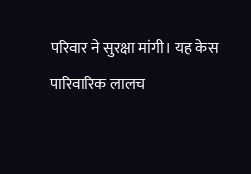परिवार ने सुरक्षा मांगी। यह केस पारिवारिक लालच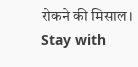रोकने की मिसाल।
Stay with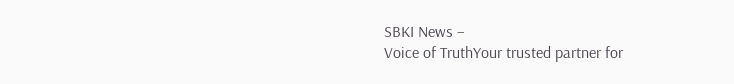SBKI News –
Voice of TruthYour trusted partner for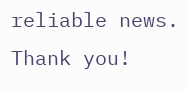reliable news. Thank you!